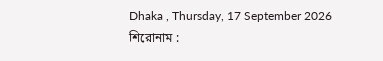Dhaka , Thursday, 17 September 2026
শিরোনাম :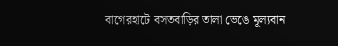বাগেরহাটে বসতবাড়ির তালা ভেঙে মূল্যবান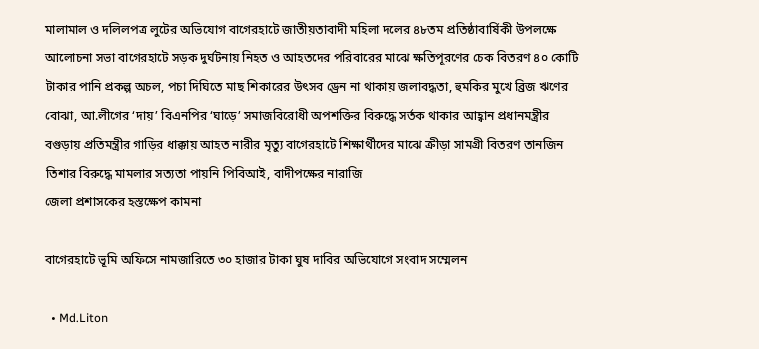মালামাল ও দলিলপত্র লুটের অভিযোগ বাগেরহাটে জাতীয়তাবাদী মহিলা দলের ৪৮তম প্রতিষ্ঠাবার্ষিকী উপলক্ষে আলোচনা সভা বাগেরহাটে সড়ক দুর্ঘটনায় নিহত ও আহতদের পরিবারের মাঝে ক্ষতিপূরণের চেক বিতরণ ৪০ কোটি টাকার পানি প্রকল্প অচল, পচা দিঘিতে মাছ শিকারের উৎসব ড্রেন না থাকায় জলাবদ্ধতা, হুমকির মুখে ব্রিজ ঋণের বোঝা, আ.লীগের ‘দায়’ বিএনপির ‘ঘাড়ে’ সমাজবিরোধী অপশক্তির বিরুদ্ধে সর্তক থাকার আহ্বান প্রধানমন্ত্রীর বগুড়ায় প্রতিমন্ত্রীর গাড়ির ধাক্কায় আহত নারীর মৃত্যু বাগেরহাটে শিক্ষার্থীদের মাঝে ক্রীড়া সামগ্রী বিতরণ তানজিন তিশার বিরুদ্ধে মামলার সত্যতা পায়নি পিবিআই, বাদীপক্ষের নারাজি
জেলা প্রশাসকের হস্তক্ষেপ কামনা

বাগেরহাটে ভূমি অফিসে নামজারিতে ৩০ হাজার টাকা ঘুষ দাবির অভিযোগে সংবাদ সম্মেলন

  • Md.Liton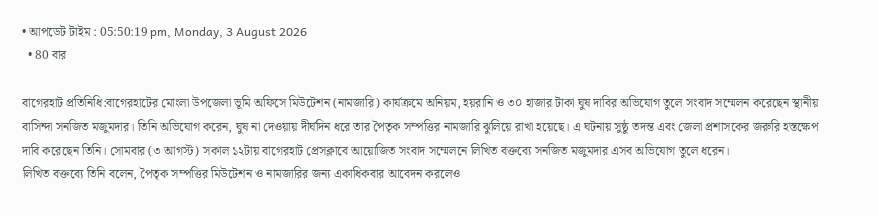• আপডেট টাইম : 05:50:19 pm, Monday, 3 August 2026
  • 80 বার

বাগেরহাট প্রতিনিধি:বাগেরহাটের মোংলা উপজেলা ভূমি অফিসে মিউটেশন (নামজারি) কার্যক্রমে অনিয়ম, হয়রানি ও ৩০ হাজার টাকা ঘুষ দাবির অভিযোগ তুলে সংবাদ সম্মেলন করেছেন স্থানীয় বাসিন্দা সনজিত মজুমদার। তিনি অভিযোগ করেন, ঘুষ না দেওয়ায় দীর্ঘদিন ধরে তার পৈতৃক সম্পত্তির নামজারি ঝুলিয়ে রাখা হয়েছে। এ ঘটনায় সুষ্ঠু তদন্ত এবং জেলা প্রশাসকের জরুরি হস্তক্ষেপ দাবি করেছেন তিনি। সোমবার (৩ আগস্ট) সকাল ১২টায় বাগেরহাট প্রেসক্লাবে আয়োজিত সংবাদ সম্মেলনে লিখিত বক্তব্যে সনজিত মজুমদার এসব অভিযোগ তুলে ধরেন।
লিখিত বক্তব্যে তিনি বলেন, পৈতৃক সম্পত্তির মিউটেশন ও নামজারির জন্য একাধিকবার আবেদন করলেও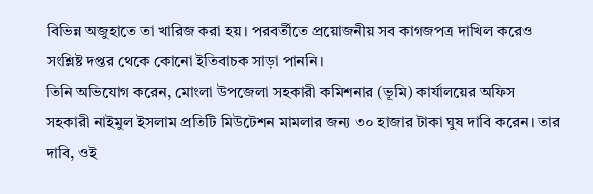বিভিন্ন অজুহাতে তা খারিজ করা হয়। পরবর্তীতে প্রয়োজনীয় সব কাগজপত্র দাখিল করেও সংশ্লিষ্ট দপ্তর থেকে কোনো ইতিবাচক সাড়া পাননি।
তিনি অভিযোগ করেন, মোংলা উপজেলা সহকারী কমিশনার (ভূমি) কার্যালয়ের অফিস সহকারী নাইমুল ইসলাম প্রতিটি মিউটেশন মামলার জন্য ৩০ হাজার টাকা ঘুষ দাবি করেন। তার দাবি, ওই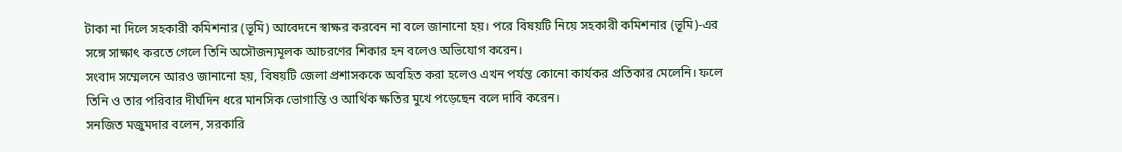টাকা না দিলে সহকারী কমিশনার (ভূমি) আবেদনে স্বাক্ষর করবেন না বলে জানানো হয়। পরে বিষয়টি নিয়ে সহকারী কমিশনার (ভূমি)-এর সঙ্গে সাক্ষাৎ করতে গেলে তিনি অসৌজন্যমূলক আচরণের শিকার হন বলেও অভিযোগ করেন।
সংবাদ সম্মেলনে আরও জানানো হয়, বিষয়টি জেলা প্রশাসককে অবহিত করা হলেও এখন পর্যন্ত কোনো কার্যকর প্রতিকার মেলেনি। ফলে তিনি ও তার পরিবার দীর্ঘদিন ধরে মানসিক ভোগান্তি ও আর্থিক ক্ষতির মুখে পড়েছেন বলে দাবি করেন।
সনজিত মজুমদার বলেন, সরকারি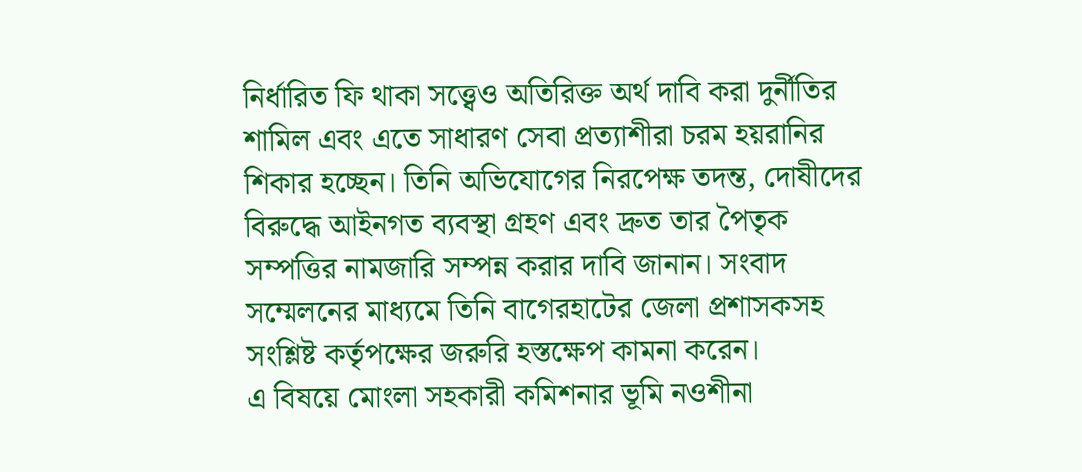নির্ধারিত ফি থাকা সত্ত্বেও অতিরিক্ত অর্থ দাবি করা দুর্নীতির শামিল এবং এতে সাধারণ সেবা প্রত্যাশীরা চরম হয়রানির শিকার হচ্ছেন। তিনি অভিযোগের নিরপেক্ষ তদন্ত, দোষীদের বিরুদ্ধে আইনগত ব্যবস্থা গ্রহণ এবং দ্রুত তার পৈতৃক সম্পত্তির নামজারি সম্পন্ন করার দাবি জানান। সংবাদ সম্মেলনের মাধ্যমে তিনি বাগেরহাটের জেলা প্রশাসকসহ সংশ্লিষ্ট কর্তৃপক্ষের জরুরি হস্তক্ষেপ কামনা করেন।
এ বিষয়ে মোংলা সহকারী কমিশনার ভূমি নওশীনা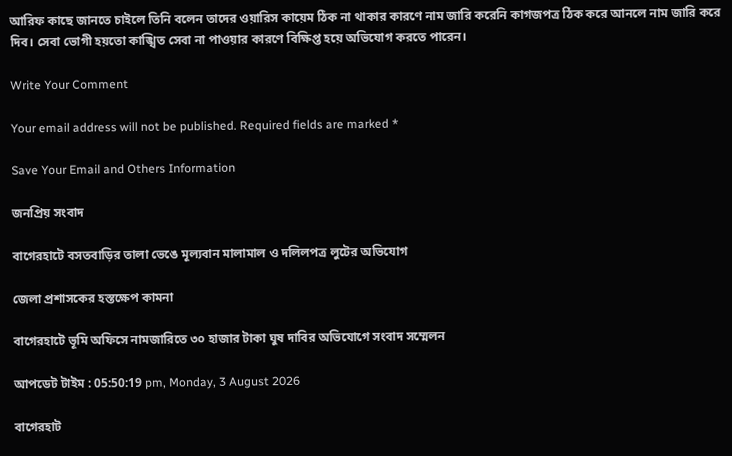আরিফ কাছে জানতে চাইলে তিনি বলেন তাদের ওয়ারিস কায়েম ঠিক না থাকার কারণে নাম জারি করেনি কাগজপত্র ঠিক করে আনলে নাম জারি করে দিব। সেবা ভোগী হয়তো কাঙ্খিত সেবা না পাওয়ার কারণে বিক্ষিপ্ত হয়ে অভিযোগ করতে পারেন।

Write Your Comment

Your email address will not be published. Required fields are marked *

Save Your Email and Others Information

জনপ্রিয় সংবাদ

বাগেরহাটে বসতবাড়ির তালা ভেঙে মূল্যবান মালামাল ও দলিলপত্র লুটের অভিযোগ

জেলা প্রশাসকের হস্তক্ষেপ কামনা

বাগেরহাটে ভূমি অফিসে নামজারিতে ৩০ হাজার টাকা ঘুষ দাবির অভিযোগে সংবাদ সম্মেলন

আপডেট টাইম : 05:50:19 pm, Monday, 3 August 2026

বাগেরহাট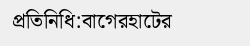প্রতিনিধি:বাগেরহাটের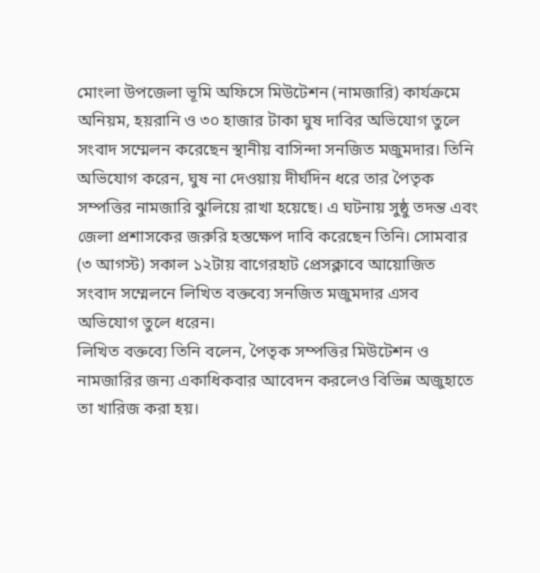মোংলা উপজেলা ভূমি অফিসে মিউটেশন (নামজারি) কার্যক্রমে অনিয়ম, হয়রানি ও ৩০ হাজার টাকা ঘুষ দাবির অভিযোগ তুলে সংবাদ সম্মেলন করেছেন স্থানীয় বাসিন্দা সনজিত মজুমদার। তিনি অভিযোগ করেন, ঘুষ না দেওয়ায় দীর্ঘদিন ধরে তার পৈতৃক সম্পত্তির নামজারি ঝুলিয়ে রাখা হয়েছে। এ ঘটনায় সুষ্ঠু তদন্ত এবং জেলা প্রশাসকের জরুরি হস্তক্ষেপ দাবি করেছেন তিনি। সোমবার (৩ আগস্ট) সকাল ১২টায় বাগেরহাট প্রেসক্লাবে আয়োজিত সংবাদ সম্মেলনে লিখিত বক্তব্যে সনজিত মজুমদার এসব অভিযোগ তুলে ধরেন।
লিখিত বক্তব্যে তিনি বলেন, পৈতৃক সম্পত্তির মিউটেশন ও নামজারির জন্য একাধিকবার আবেদন করলেও বিভিন্ন অজুহাতে তা খারিজ করা হয়।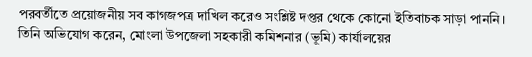পরবর্তীতে প্রয়োজনীয় সব কাগজপত্র দাখিল করেও সংশ্লিষ্ট দপ্তর থেকে কোনো ইতিবাচক সাড়া পাননি।
তিনি অভিযোগ করেন, মোংলা উপজেলা সহকারী কমিশনার (ভূমি) কার্যালয়ের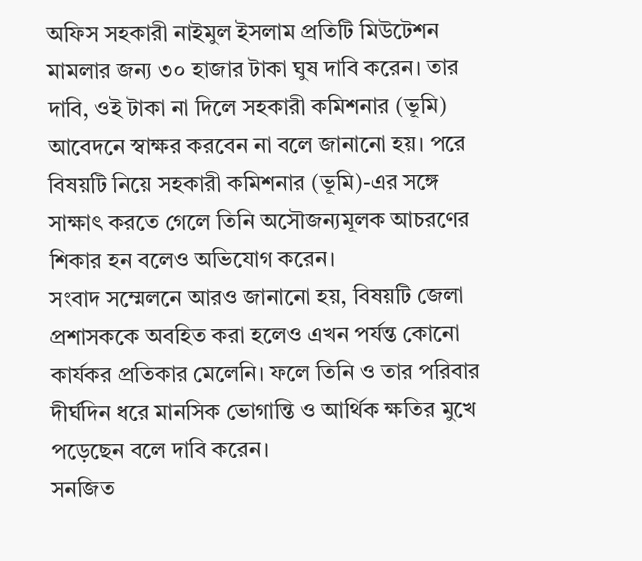অফিস সহকারী নাইমুল ইসলাম প্রতিটি মিউটেশন মামলার জন্য ৩০ হাজার টাকা ঘুষ দাবি করেন। তার দাবি, ওই টাকা না দিলে সহকারী কমিশনার (ভূমি) আবেদনে স্বাক্ষর করবেন না বলে জানানো হয়। পরে বিষয়টি নিয়ে সহকারী কমিশনার (ভূমি)-এর সঙ্গে সাক্ষাৎ করতে গেলে তিনি অসৌজন্যমূলক আচরণের শিকার হন বলেও অভিযোগ করেন।
সংবাদ সম্মেলনে আরও জানানো হয়, বিষয়টি জেলা প্রশাসককে অবহিত করা হলেও এখন পর্যন্ত কোনো কার্যকর প্রতিকার মেলেনি। ফলে তিনি ও তার পরিবার দীর্ঘদিন ধরে মানসিক ভোগান্তি ও আর্থিক ক্ষতির মুখে পড়েছেন বলে দাবি করেন।
সনজিত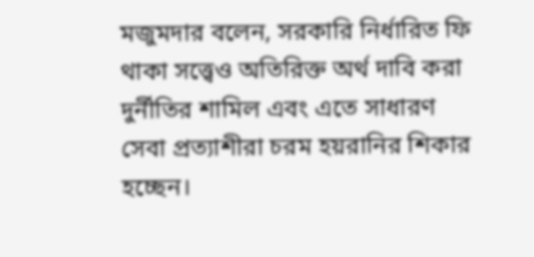মজুমদার বলেন, সরকারি নির্ধারিত ফি থাকা সত্ত্বেও অতিরিক্ত অর্থ দাবি করা দুর্নীতির শামিল এবং এতে সাধারণ সেবা প্রত্যাশীরা চরম হয়রানির শিকার হচ্ছেন।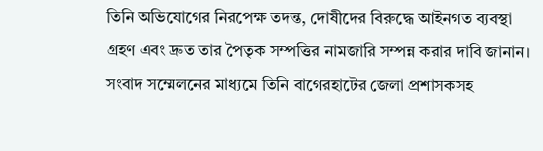তিনি অভিযোগের নিরপেক্ষ তদন্ত, দোষীদের বিরুদ্ধে আইনগত ব্যবস্থা গ্রহণ এবং দ্রুত তার পৈতৃক সম্পত্তির নামজারি সম্পন্ন করার দাবি জানান। সংবাদ সম্মেলনের মাধ্যমে তিনি বাগেরহাটের জেলা প্রশাসকসহ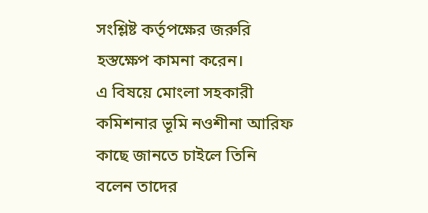সংশ্লিষ্ট কর্তৃপক্ষের জরুরি হস্তক্ষেপ কামনা করেন।
এ বিষয়ে মোংলা সহকারী কমিশনার ভূমি নওশীনা আরিফ কাছে জানতে চাইলে তিনি বলেন তাদের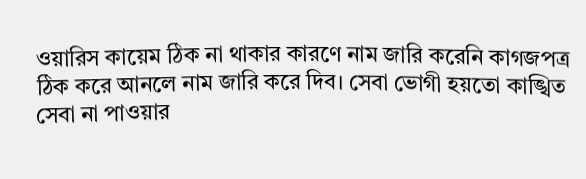ওয়ারিস কায়েম ঠিক না থাকার কারণে নাম জারি করেনি কাগজপত্র ঠিক করে আনলে নাম জারি করে দিব। সেবা ভোগী হয়তো কাঙ্খিত সেবা না পাওয়ার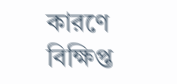কারণে বিক্ষিপ্ত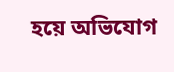হয়ে অভিযোগ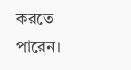করতে পারেন।